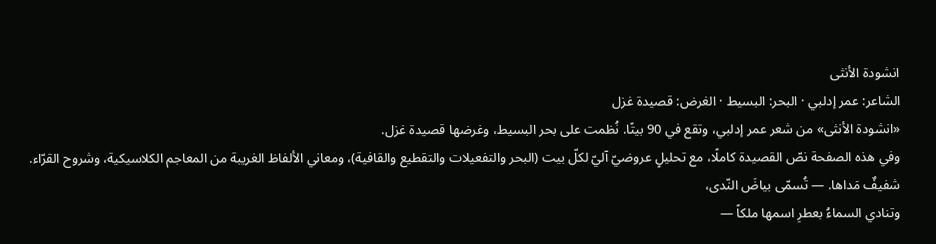انشودة الأنثى
الشاعر: عمر إدلبي · البحر: البسيط · الغرض: قصيدة غزل
«انشودة الأنثى» من شعر عمر إدلبي، وتقع في 90 بيتًا. نُظمت على بحر البسيط، وغرضها قصيدة غزل.
وفي هذه الصفحة نصّ القصيدة كاملًا، مع تحليلٍ عروضيّ آليّ لكلّ بيت (البحر والتفعيلات والتقطيع والقافية)، ومعاني الألفاظ الغريبة من المعاجم الكلاسيكية، وشروح القرّاء.
شفيفٌ مَداها. — تُسمّى بياضَ النّدى،
وتنادي السماءُ بعطرِ اسمها ملكاً —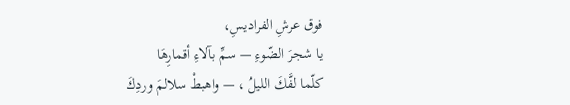فوق عرشِ الفراديسِ،
يا شجرَ الضّوءِ — سمِّ بآلاءِ أقمارِهَا
كلّما لفَّكَ الليلُ ، — واهبطْ سلالمَ وردِكَ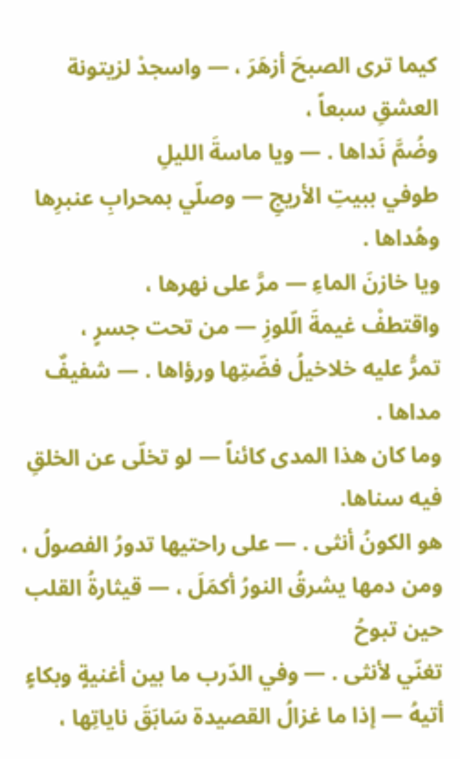كيما ترى الصبحَ أزهَرَ ، — واسجدْ لزيتونة العشقِ سبعاً ،
وضُمَّ نَداها . — ويا ماسةَ الليلِ
طوفي ببيتِ الأريجِ — وصلّي بمحرابِ عنبرِها وهُداها .
ويا خازنَ الماءِ — مرَّ على نهرها ،
واقتطفْ غيمةَ الّلوزِ — من تحت جسرٍ ،
تمرُّ عليه خلاخيلُ فضّتِها ورؤاها . — شفيفٌ مداها .
وما كان هذا المدى كائناً — لو تخلّى عن الخلقِ فيه سناها.
هو الكونُ أنثى . — على راحتيها تدورُ الفصولُ ،
ومن دمها يشرقُ النورُ أكمَلَ ، — قيثارةُ القلب حين تبوحُ
تغنّي لأنثى . — وفي الدّرب ما بين أغنيةٍ وبكاءٍ
أتيهُ — إذا ما غزالُ القصيدة سَابَقَ ناياتِها ،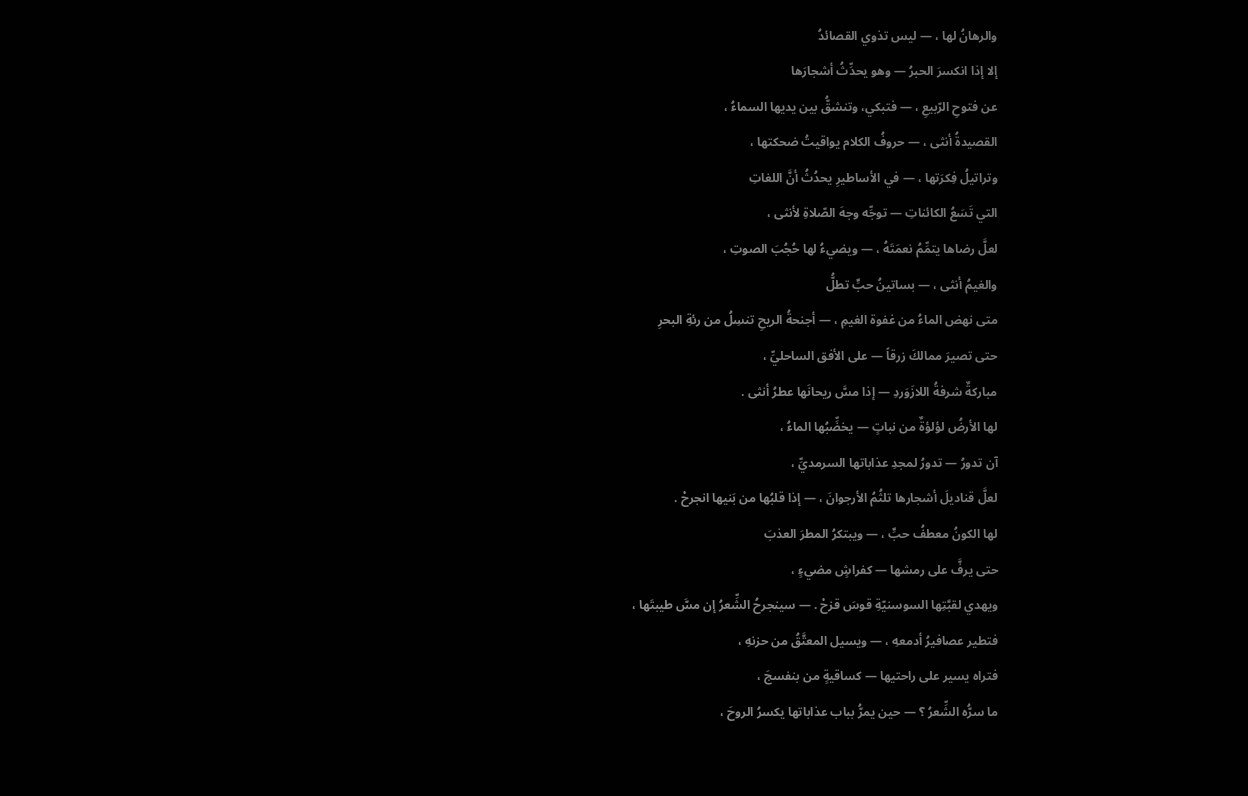والرهانُ لها ، — ليس تذوي القصائدُ
إلا إذا انكسرَ الحبرُ — وهو يحدِّثُ أشجارَها
عن فتوحِ الرّبيعِ ، — فتبكي، وتنشقُّ بين يديها السماءُ ،
القصيدةُ أنثى ، — حروفُ الكلام يواقيتُ ضحكتها ،
وتراتيلُ فِكرَتها ، — في الأساطيرِ يحدُثُ أنَّ اللغاتِ
التي تَسَعُ الكائناتِ — توجِّه وجهَ الصّلاةِ لأنثى ،
لعلَّ رضاها يتمِّمُ نعمَتَهُ ، — ويضيءُ لها حُجُبَ الصوتِ ،
والغيمُ أنثى ، — بساتينُ حبٍّ تطلُّ
متى نهض الماءُ من غفوة الغيمِ ، — أجنحةُ الريحِ تنسِلُ من رئةِ البحرِ
حتى تصيرَ ممالكَ زرقاً — على الأفق الساحليِّ ،
مباركةٌ شرفةُ اللازَوَردِ — إذا مسَّ ريحانَها عطرُ أنثى .
لها الأرضُ لؤلؤةٌ من نباتٍ — يخضِّبُها الماءُ ،
آن تدورُ — تدورُ لمجدِ عذاباتها السرمديِّ ،
لعلَّ قناديلَ أشجارها تلثُمُ الأرجوانَ ، — إذا قلبُها من بَنيها انجرحْ .
لها الكونُ معطفُ حبٍّ ، — ويبتكرُ المطرَ العذبَ
حتى يرفَّ على رمشها — كفراشٍ مضيءٍ ،
ويهدي لقبَّتِها السوسنيّةِ قوسَ قزحْ . — سينجرحُ الشِّعرُ إن مسَّ طيبتَها ،
فتطير عصافيرُ أدمعهِ ، — ويسيل المعتَّقُ من حزنهِ ،
فتراه يسير على راحتيها — كساقيةٍ من بنفسجَ ،
ما سرُّه الشِّعرُ ؟ — حين يمرُّ بباب عذاباتها يكسرُ الروحَ ،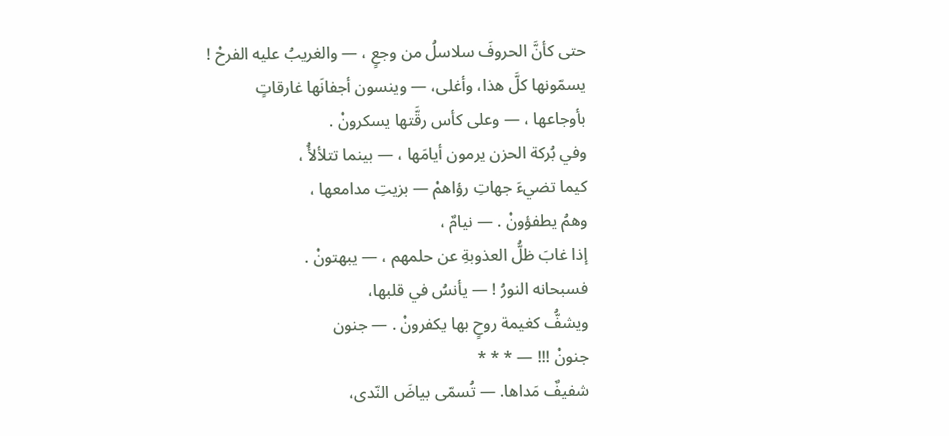حتى كأنَّ الحروفَ سلاسلُ من وجعٍ ، — والغريبُ عليه الفرحْ !
يسمّونها كلَّ هذا، وأغلى، — وينسون أجفانَها غارقاتٍ
بأوجاعها ، — وعلى كأس رقَّتها يسكرونْ .
وفي بُركة الحزن يرمون أيامَها ، — بينما تتلألأُ ،
كيما تضيءَ جهاتِ رؤاهمْ — بزيتِ مدامعها ،
وهمُ يطفؤونْ . — نيامٌ ،
إذا غابَ ظلُّ العذوبةِ عن حلمهم ، — يبهتونْ .
فسبحانه النورُ ! — يأنسُ في قلبها،
ويشفُّ كغيمة روحٍ بها يكفرونْ . — جنون
جنونْ !!! — * * *
شفيفٌ مَداها. — تُسمّى بياضَ النّدى،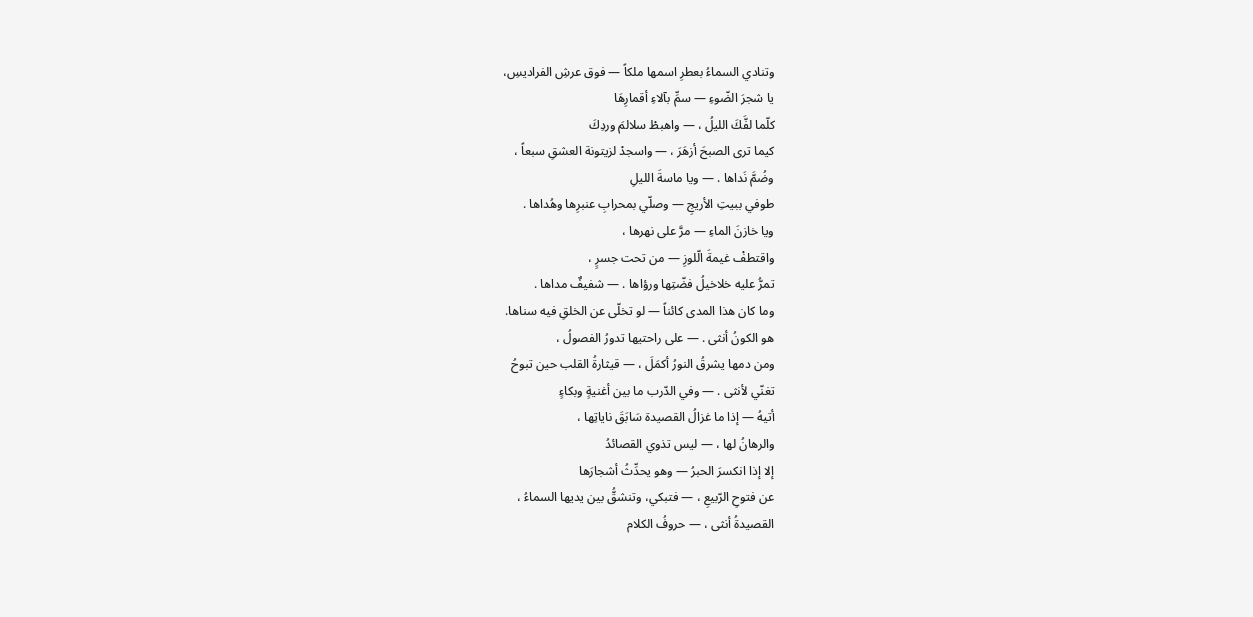وتنادي السماءُ بعطرِ اسمها ملكاً — فوق عرشِ الفراديسِ،
يا شجرَ الضّوءِ — سمِّ بآلاءِ أقمارِهَا
كلّما لفَّكَ الليلُ ، — واهبطْ سلالمَ وردِكَ
كيما ترى الصبحَ أزهَرَ ، — واسجدْ لزيتونة العشقِ سبعاً ،
وضُمَّ نَداها . — ويا ماسةَ الليلِ
طوفي ببيتِ الأريجِ — وصلّي بمحرابِ عنبرِها وهُداها .
ويا خازنَ الماءِ — مرَّ على نهرها ،
واقتطفْ غيمةَ الّلوزِ — من تحت جسرٍ ،
تمرُّ عليه خلاخيلُ فضّتِها ورؤاها . — شفيفٌ مداها .
وما كان هذا المدى كائناً — لو تخلّى عن الخلقِ فيه سناها.
هو الكونُ أنثى . — على راحتيها تدورُ الفصولُ ،
ومن دمها يشرقُ النورُ أكمَلَ ، — قيثارةُ القلب حين تبوحُ
تغنّي لأنثى . — وفي الدّرب ما بين أغنيةٍ وبكاءٍ
أتيهُ — إذا ما غزالُ القصيدة سَابَقَ ناياتِها ،
والرهانُ لها ، — ليس تذوي القصائدُ
إلا إذا انكسرَ الحبرُ — وهو يحدِّثُ أشجارَها
عن فتوحِ الرّبيعِ ، — فتبكي، وتنشقُّ بين يديها السماءُ ،
القصيدةُ أنثى ، — حروفُ الكلام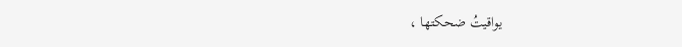يواقيتُ ضحكتها ،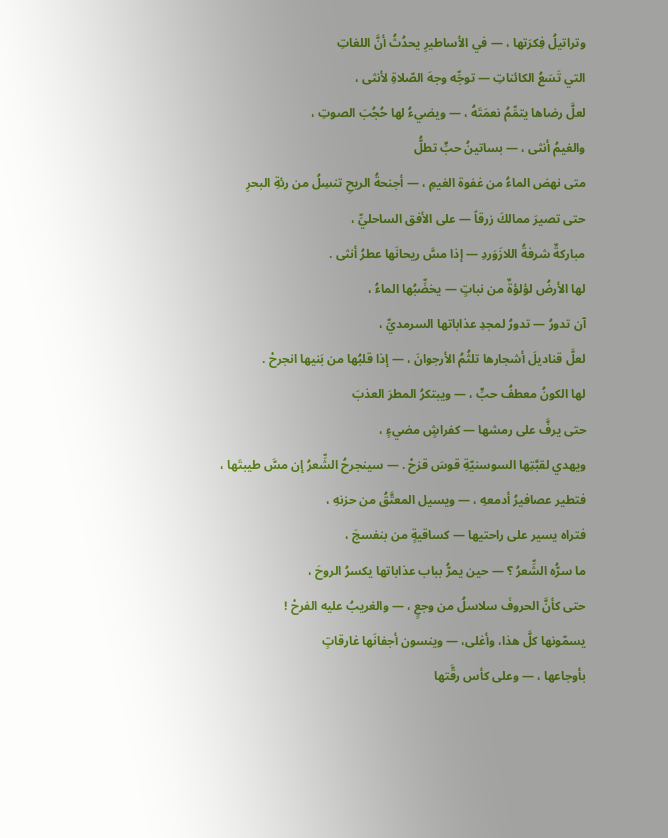وتراتيلُ فِكرَتها ، — في الأساطيرِ يحدُثُ أنَّ اللغاتِ
التي تَسَعُ الكائناتِ — توجِّه وجهَ الصّلاةِ لأنثى ،
لعلَّ رضاها يتمِّمُ نعمَتَهُ ، — ويضيءُ لها حُجُبَ الصوتِ ،
والغيمُ أنثى ، — بساتينُ حبٍّ تطلُّ
متى نهض الماءُ من غفوة الغيمِ ، — أجنحةُ الريحِ تنسِلُ من رئةِ البحرِ
حتى تصيرَ ممالكَ زرقاً — على الأفق الساحليِّ ،
مباركةٌ شرفةُ اللازَوَردِ — إذا مسَّ ريحانَها عطرُ أنثى .
لها الأرضُ لؤلؤةٌ من نباتٍ — يخضِّبُها الماءُ ،
آن تدورُ — تدورُ لمجدِ عذاباتها السرمديِّ ،
لعلَّ قناديلَ أشجارها تلثُمُ الأرجوانَ ، — إذا قلبُها من بَنيها انجرحْ .
لها الكونُ معطفُ حبٍّ ، — ويبتكرُ المطرَ العذبَ
حتى يرفَّ على رمشها — كفراشٍ مضيءٍ ،
ويهدي لقبَّتِها السوسنيّةِ قوسَ قزحْ . — سينجرحُ الشِّعرُ إن مسَّ طيبتَها ،
فتطير عصافيرُ أدمعهِ ، — ويسيل المعتَّقُ من حزنهِ ،
فتراه يسير على راحتيها — كساقيةٍ من بنفسجَ ،
ما سرُّه الشِّعرُ ؟ — حين يمرُّ بباب عذاباتها يكسرُ الروحَ ،
حتى كأنَّ الحروفَ سلاسلُ من وجعٍ ، — والغريبُ عليه الفرحْ !
يسمّونها كلَّ هذا، وأغلى، — وينسون أجفانَها غارقاتٍ
بأوجاعها ، — وعلى كأس رقَّتها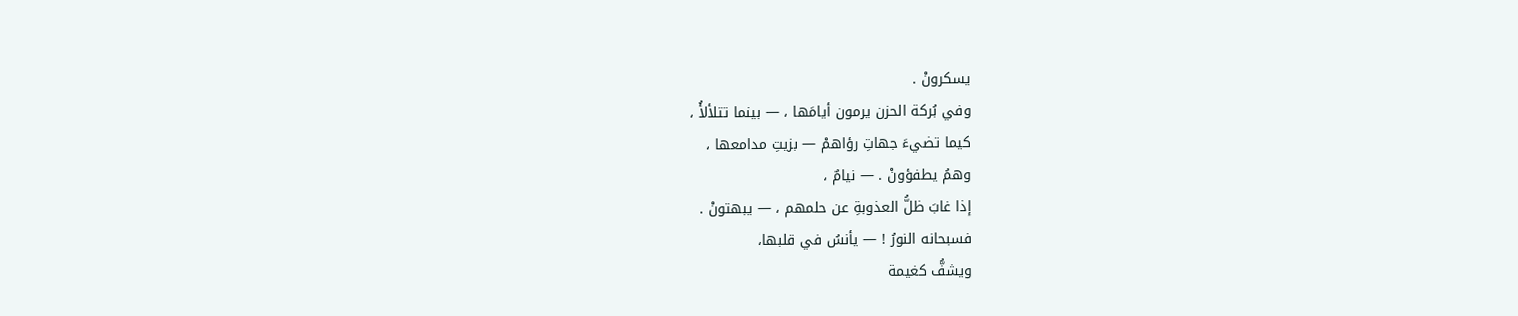يسكرونْ .
وفي بُركة الحزن يرمون أيامَها ، — بينما تتلألأُ ،
كيما تضيءَ جهاتِ رؤاهمْ — بزيتِ مدامعها ،
وهمُ يطفؤونْ . — نيامٌ ،
إذا غابَ ظلُّ العذوبةِ عن حلمهم ، — يبهتونْ .
فسبحانه النورُ ! — يأنسُ في قلبها،
ويشفُّ كغيمة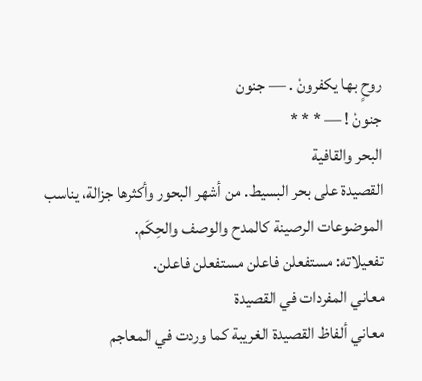روحٍ بها يكفرونْ . — جنون
جنونْ ! — * * *
البحر والقافية
القصيدة على بحر البسيط. من أشهر البحور وأكثرها جزالة، يناسب الموضوعات الرصينة كالمدح والوصف والحِكَم.
تفعيلاته: مستفعلن فاعلن مستفعلن فاعلن.
معاني المفردات في القصيدة
معاني ألفاظ القصيدة الغريبة كما وردت في المعاجم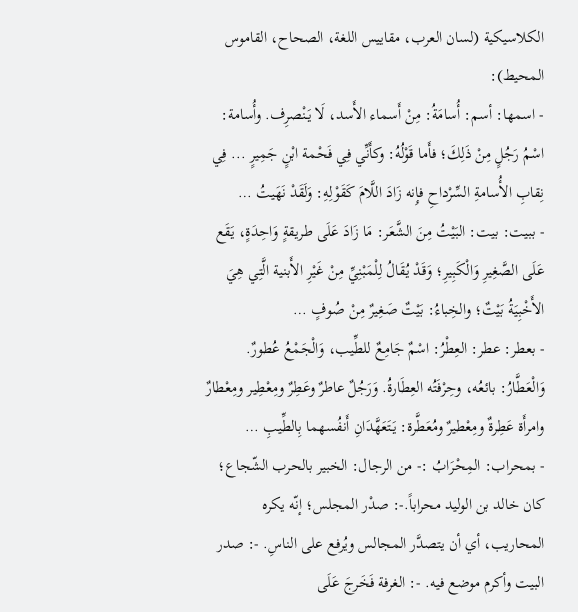الكلاسيكية (لسان العرب، مقاييس اللغة، الصحاح، القاموس المحيط):
- اسمها: أسم: أُسامَةُ: مِنْ أَسماء الأَسد، لَا يَنْصرِف. وأُسامة: اسْمُ رَجُلٍ مِنْ ذَلِكَ؛ فأَما قَوْلُهُ: وكأَنِّي فِي فَحْمة ابْنٍ جَمِيرٍ ... فِي نِقابِ الأُسامةِ السِّرْداحِ فإِنه زَادَ اللَّامَ كَقَوْلِهِ: وَلَقَدْ نَهَيتُ …
- ببيت: بيت: البَيْتُ مِنَ الشَّعَر: مَا زَادَ عَلَى طريقةٍ وَاحِدَةٍ، يَقَع عَلَى الصَّغِيرِ وَالْكَبِيرِ؛ وَقَدْ يُقَالُ لِلْمَبْنِيِّ مِنْ غَيْرِ الأَبنية الَّتِي هِيَ الأَخْبِيَةُ بَيْتٌ؛ والخِباءُ: بَيْتٌ صَغِيرٌ مِنْ صُوفٍ …
- بعطر: عطر: العِطْرُ: اسْمٌ جَامِعٌ للطِّيب، وَالْجَمْعُ عُطورٌ. وَالْعَطَّارُ: بائعُه، وحِرْفَتُه العِطَارةُ. وَرَجُلٌ عاطرٌ وعَطِرٌ ومِعْطِير ومِعْطارٌ وامرأَة عَطِرةٌ ومِعْطيرٌ ومُعَطَّرة: يَتَعَهَّدَانِ أَنفُسهما بِالطِّيبِ …
- بمحراب: المِحْرَابُ :- من الرجال: الخبير بالحرب الشّجاع؛ كان خالد بن الوليد محراباً.-: صدْر المجلس؛ إنّه يكره المحاريب، أي أن يتصدَّر المجالس ويُرفع على الناسِ. -: صدر البيت وأكرم موضع فيه. -: الغرفة فَخَرجَ عَلَى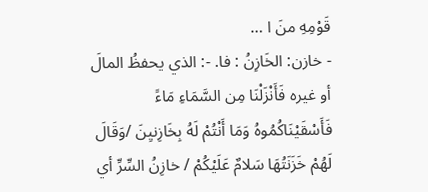قَوْمِهِ منَ ا …
- خازن: الخَازِنُ : فا. -: الذي يحفظُ المالَ أو غيره فَأَنْزَلْنَا مِن السَّمَاءِ مَاءً فَأَسْقَيْنَاكُمُوهُ وَمَا أَنْتُمْ لَهُ بِخَازِنيِنَ /وَقَالَ لَهُمْ خَزَنَتُهَا سَلامٌ عَلَيْكُمْ / خازِنُ السِّرِّ أي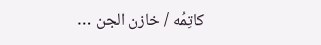كاتِمُه / خازن الجن …